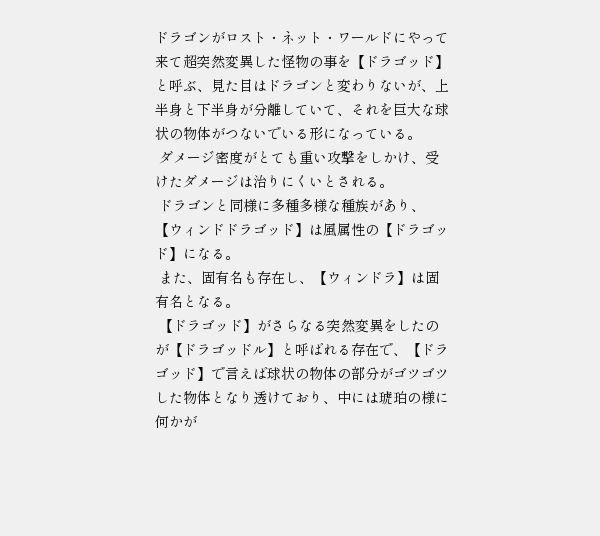ドラゴンがロスト・ネット・ワールドにやって来て超突然変異した怪物の事を【ドラゴッド】と呼ぶ、見た目はドラゴンと変わりないが、上半身と下半身が分離していて、それを巨大な球状の物体がつないでいる形になっている。
 ダメージ密度がとても重い攻撃をしかけ、受けたダメージは治りにくいとされる。
 ドラゴンと同様に多種多様な種族があり、【ウィンドドラゴッド】は風属性の【ドラゴッド】になる。
 また、固有名も存在し、【ウィンドラ】は固有名となる。
 【ドラゴッド】がさらなる突然変異をしたのが【ドラゴッドル】と呼ばれる存在で、【ドラゴッド】で言えば球状の物体の部分がゴツゴツした物体となり透けており、中には琥珀の様に何かが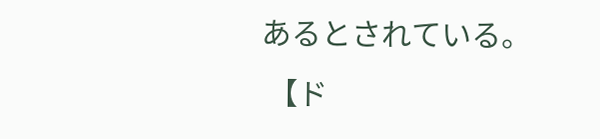あるとされている。
 【ド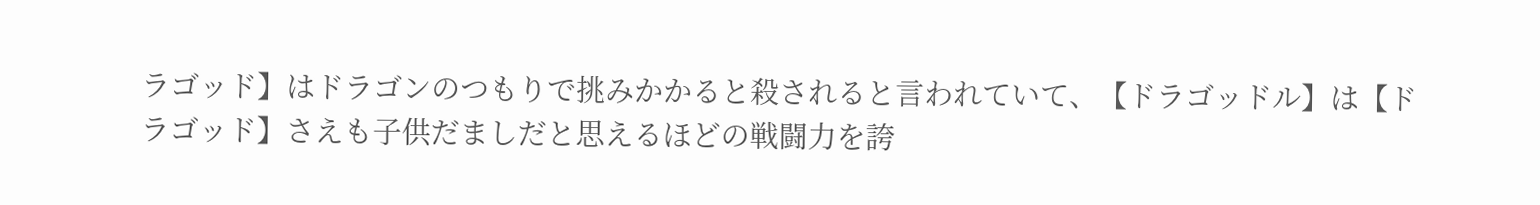ラゴッド】はドラゴンのつもりで挑みかかると殺されると言われていて、【ドラゴッドル】は【ドラゴッド】さえも子供だましだと思えるほどの戦闘力を誇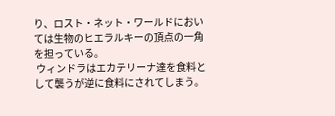り、ロスト・ネット・ワールドにおいては生物のヒエラルキーの頂点の一角を担っている。
 ウィンドラはエカテリーナ達を食料として襲うが逆に食料にされてしまう。